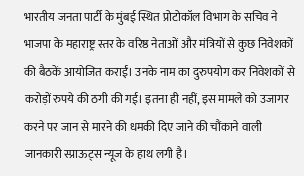भारतीय जनता पार्टी के मुंबई स्थित प्रोटोकॉल विभाग के सचिव ने भाजपा के महाराष्ट्र स्तर के वरिष्ठ नेताओं और मंत्रियों से कुछ निवेशकों की बैठकें आयोजित कराईं। उनके नाम का दुरुपयोग कर निवेशकों से करोड़ों रुपये की ठगी की गई। इतना ही नहीं, इस मामले को उजागर करने पर जान से मारने की धमकी दिए जाने की चौंकाने वाली जानकारी स्प्राऊट्स न्यूज के हाथ लगी है।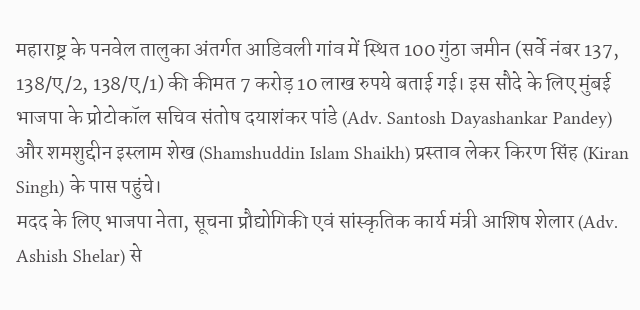महाराष्ट्र के पनवेल तालुका अंतर्गत आडिवली गांव में स्थित 100 गुंठा जमीन (सर्वे नंबर 137, 138/ए/2, 138/ए/1) की कीमत 7 करोड़ 10 लाख रुपये बताई गई। इस सौदे के लिए मुंबई भाजपा के प्रोटोकॉल सचिव संतोष दयाशंकर पांडे (Adv. Santosh Dayashankar Pandey) और शमशुद्दीन इस्लाम शेख (Shamshuddin Islam Shaikh) प्रस्ताव लेकर किरण सिंह (Kiran Singh) के पास पहुंचे।
मदद के लिए भाजपा नेता, सूचना प्रौद्योगिकी एवं सांस्कृतिक कार्य मंत्री आशिष शेलार (Adv. Ashish Shelar) से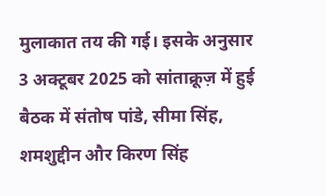मुलाकात तय की गई। इसके अनुसार 3 अक्टूबर 2025 को सांताक्रूज़ में हुई बैठक में संतोष पांडे, सीमा सिंह, शमशुद्दीन और किरण सिंह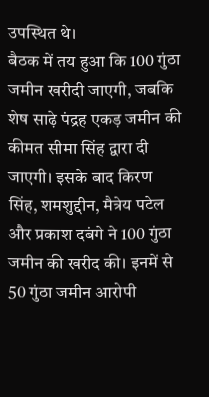उपस्थित थे।
बैठक में तय हुआ कि 100 गुंठा जमीन खरीदी जाएगी, जबकि शेष साढ़े पंद्रह एकड़ जमीन की कीमत सीमा सिंह द्वारा दी जाएगी। इसके बाद किरण सिंह, शमशुद्दीन, मैत्रेय पटेल और प्रकाश दबंगे ने 100 गुंठा जमीन की खरीद की। इनमें से 50 गुंठा जमीन आरोपी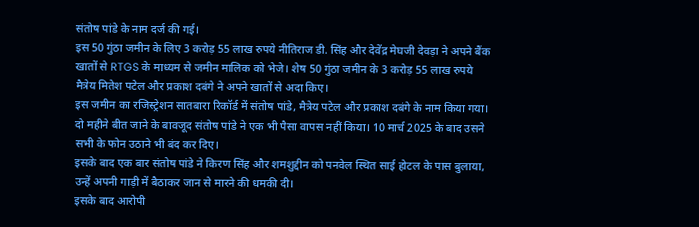संतोष पांडे के नाम दर्ज की गई।
इस 50 गुंठा जमीन के लिए 3 करोड़ 55 लाख रुपये नीतिराज डी. सिंह और देवेंद्र मेघजी देवड़ा ने अपने बैंक खातों से RTGS के माध्यम से जमीन मालिक को भेजे। शेष 50 गुंठा जमीन के 3 करोड़ 55 लाख रुपये मैत्रेय मितेश पटेल और प्रकाश दबंगे ने अपने खातों से अदा किए।
इस जमीन का रजिस्ट्रेशन सातबारा रिकॉर्ड में संतोष पांडे, मैत्रेय पटेल और प्रकाश दबंगे के नाम किया गया। दो महीने बीत जाने के बावजूद संतोष पांडे ने एक भी पैसा वापस नहीं किया। 10 मार्च 2025 के बाद उसने सभी के फोन उठाने भी बंद कर दिए।
इसके बाद एक बार संतोष पांडे ने किरण सिंह और शमशुद्दीन को पनवेल स्थित साई होटल के पास बुलाया, उन्हें अपनी गाड़ी में बैठाकर जान से मारने की धमकी दी।
इसके बाद आरोपी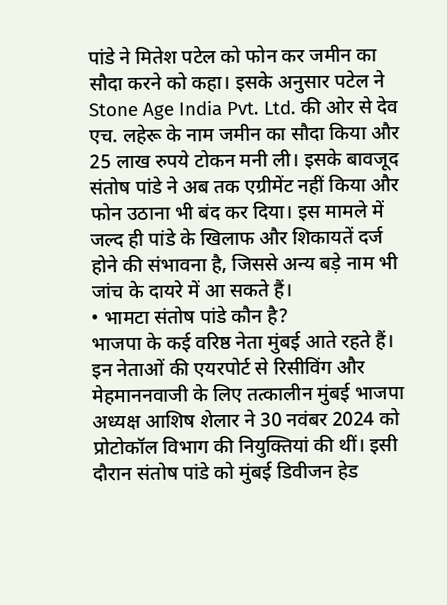पांडे ने मितेश पटेल को फोन कर जमीन का सौदा करने को कहा। इसके अनुसार पटेल ने Stone Age India Pvt. Ltd. की ओर से देव एच. लहेरू के नाम जमीन का सौदा किया और 25 लाख रुपये टोकन मनी ली। इसके बावजूद संतोष पांडे ने अब तक एग्रीमेंट नहीं किया और फोन उठाना भी बंद कर दिया। इस मामले में जल्द ही पांडे के खिलाफ और शिकायतें दर्ज होने की संभावना है, जिससे अन्य बड़े नाम भी जांच के दायरे में आ सकते हैं।
• भामटा संतोष पांडे कौन है?
भाजपा के कई वरिष्ठ नेता मुंबई आते रहते हैं। इन नेताओं की एयरपोर्ट से रिसीविंग और मेहमाननवाजी के लिए तत्कालीन मुंबई भाजपा अध्यक्ष आशिष शेलार ने 30 नवंबर 2024 को प्रोटोकॉल विभाग की नियुक्तियां की थीं। इसी दौरान संतोष पांडे को मुंबई डिवीजन हेड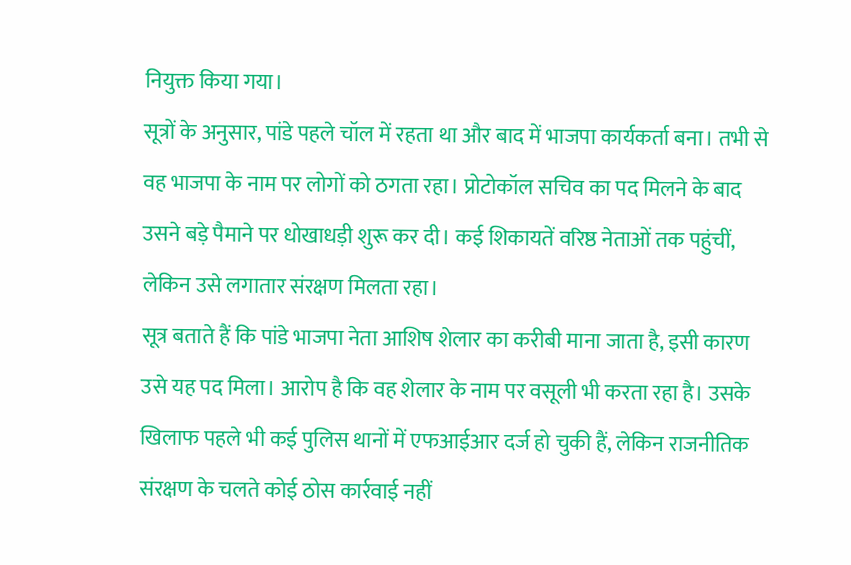नियुक्त किया गया।
सूत्रों के अनुसार, पांडे पहले चॉल में रहता था और बाद में भाजपा कार्यकर्ता बना। तभी से वह भाजपा के नाम पर लोगों को ठगता रहा। प्रोटोकॉल सचिव का पद मिलने के बाद उसने बड़े पैमाने पर धोखाधड़ी शुरू कर दी। कई शिकायतें वरिष्ठ नेताओं तक पहुंचीं, लेकिन उसे लगातार संरक्षण मिलता रहा।
सूत्र बताते हैं कि पांडे भाजपा नेता आशिष शेलार का करीबी माना जाता है, इसी कारण उसे यह पद मिला। आरोप है कि वह शेलार के नाम पर वसूली भी करता रहा है। उसके खिलाफ पहले भी कई पुलिस थानों में एफआईआर दर्ज हो चुकी हैं, लेकिन राजनीतिक संरक्षण के चलते कोई ठोस कार्रवाई नहीं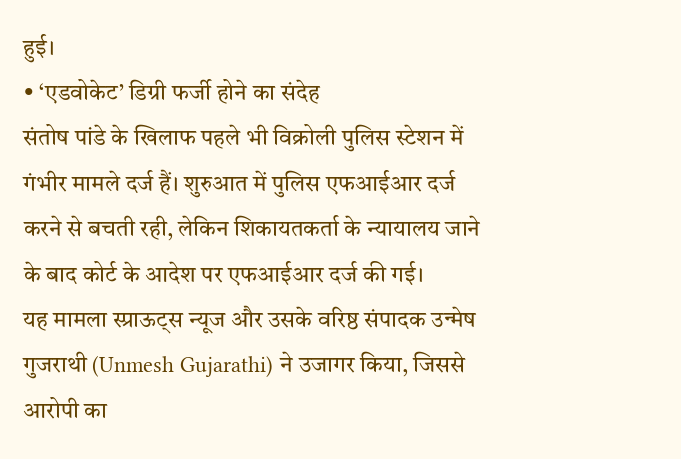हुई।
• ‘एडवोकेट’ डिग्री फर्जी होने का संदेह
संतोष पांडे के खिलाफ पहले भी विक्रोली पुलिस स्टेशन में गंभीर मामले दर्ज हैं। शुरुआत में पुलिस एफआईआर दर्ज करने से बचती रही, लेकिन शिकायतकर्ता के न्यायालय जाने के बाद कोर्ट के आदेश पर एफआईआर दर्ज की गई।
यह मामला स्प्राऊट्स न्यूज और उसके वरिष्ठ संपादक उन्मेष गुजराथी (Unmesh Gujarathi) ने उजागर किया, जिससे आरोपी का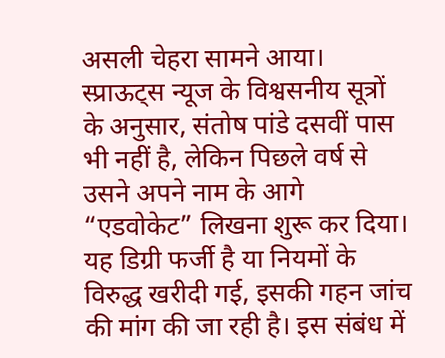असली चेहरा सामने आया।
स्प्राऊट्स न्यूज के विश्वसनीय सूत्रों के अनुसार, संतोष पांडे दसवीं पास भी नहीं है, लेकिन पिछले वर्ष से उसने अपने नाम के आगे “एडवोकेट” लिखना शुरू कर दिया। यह डिग्री फर्जी है या नियमों के विरुद्ध खरीदी गई, इसकी गहन जांच की मांग की जा रही है। इस संबंध में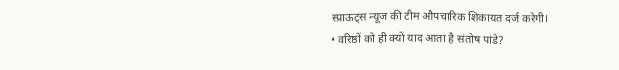स्प्राऊट्स न्यूज की टीम औपचारिक शिकायत दर्ज करेगी।
• वरिष्ठों को ही क्यों याद आता है संतोष पांडे?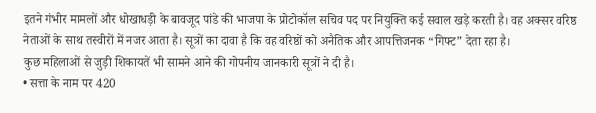इतने गंभीर मामलों और धोखाधड़ी के बावजूद पांडे की भाजपा के प्रोटोकॉल सचिव पद पर नियुक्ति कई सवाल खड़े करती है। वह अक्सर वरिष्ठ नेताओं के साथ तस्वीरों में नजर आता है। सूत्रों का दावा है कि वह वरिष्ठों को अनैतिक और आपत्तिजनक “गिफ्ट” देता रहा है।
कुछ महिलाओं से जुड़ी शिकायतें भी सामने आने की गोपनीय जानकारी सूत्रों ने दी है।
• सत्ता के नाम पर 420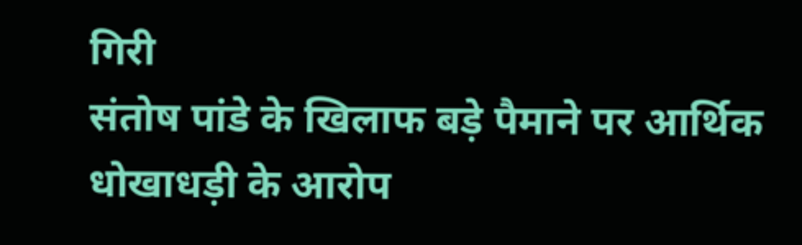गिरी
संतोष पांडे के खिलाफ बड़े पैमाने पर आर्थिक धोखाधड़ी के आरोप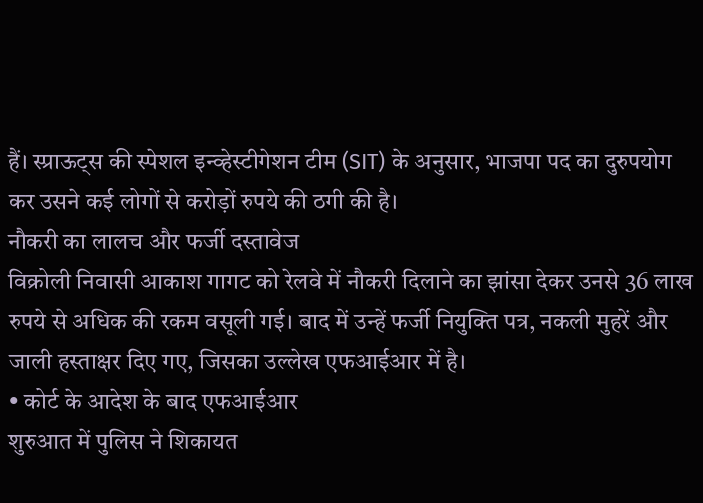हैं। स्प्राऊट्स की स्पेशल इन्व्हेस्टीगेशन टीम (SIT) के अनुसार, भाजपा पद का दुरुपयोग कर उसने कई लोगों से करोड़ों रुपये की ठगी की है।
नौकरी का लालच और फर्जी दस्तावेज
विक्रोली निवासी आकाश गागट को रेलवे में नौकरी दिलाने का झांसा देकर उनसे 36 लाख रुपये से अधिक की रकम वसूली गई। बाद में उन्हें फर्जी नियुक्ति पत्र, नकली मुहरें और जाली हस्ताक्षर दिए गए, जिसका उल्लेख एफआईआर में है।
• कोर्ट के आदेश के बाद एफआईआर
शुरुआत में पुलिस ने शिकायत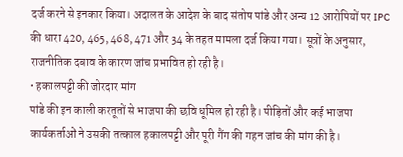दर्ज करने से इनकार किया। अदालत के आदेश के बाद संतोष पांडे और अन्य 12 आरोपियों पर IPC की धारा 420, 465, 468, 471 और 34 के तहत मामला दर्ज किया गया। सूत्रों के अनुसार, राजनीतिक दबाव के कारण जांच प्रभावित हो रही है।
• हकालपट्टी की जोरदार मांग
पांडे की इन काली करतूतों से भाजपा की छवि धूमिल हो रही है। पीड़ितों और कई भाजपा कार्यकर्ताओं ने उसकी तत्काल हकालपट्टी और पूरी गैंग की गहन जांच की मांग की है।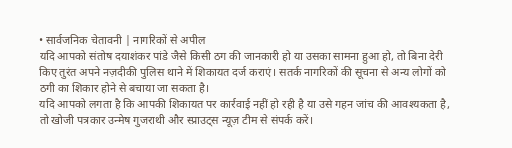• सार्वजनिक चेतावनी | नागरिकों से अपील
यदि आपको संतोष दयाशंकर पांडे जैसे किसी ठग की जानकारी हो या उसका सामना हुआ हो, तो बिना देरी किए तुरंत अपने नज़दीकी पुलिस थाने में शिकायत दर्ज कराएं। सतर्क नागरिकों की सूचना से अन्य लोगों को ठगी का शिकार होने से बचाया जा सकता है।
यदि आपको लगता है कि आपकी शिकायत पर कार्रवाई नहीं हो रही है या उसे गहन जांच की आवश्यकता है, तो खोजी पत्रकार उन्मेष गुजराथी और स्प्राउट्स न्यूज़ टीम से संपर्क करें।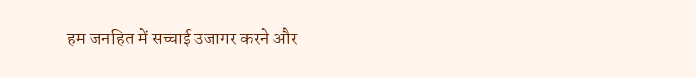हम जनहित में सच्चाई उजागर करने और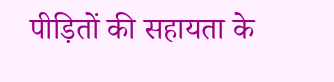पीड़ितों की सहायता के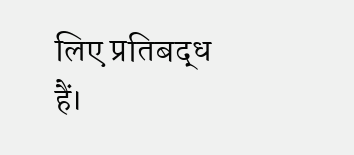लिए प्रतिबद्ध हैं।